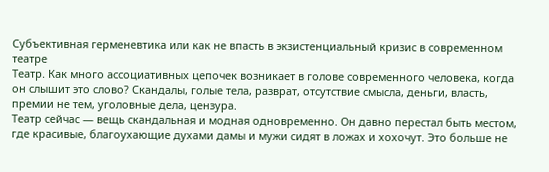Субъективная герменевтика или как не впасть в экзистенциальный кризис в современном театре
Театр. Как много ассоциативных цепочек возникает в голове современного человека, когда он слышит это слово? Скандалы, голые тела, разврат, отсутствие смысла, деньги, власть, премии не тем, уголовные дела, цензура.
Театр сейчас — вещь скандальная и модная одновременно. Он давно перестал быть местом, где красивые, благоухающие духами дамы и мужи сидят в ложах и хохочут. Это больше не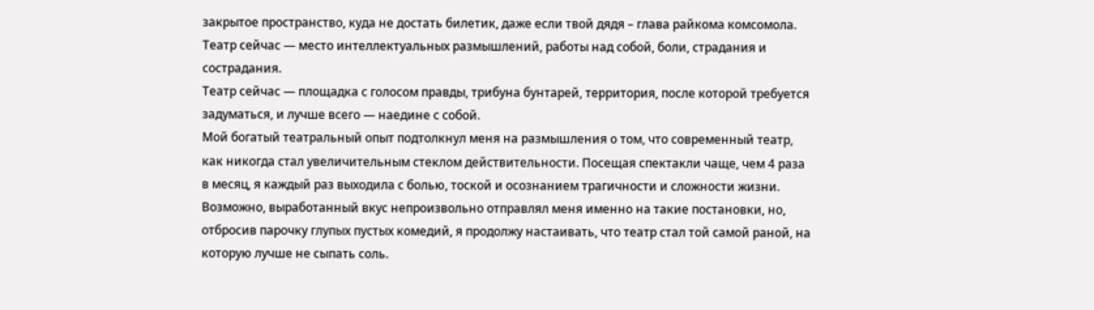закрытое пространство, куда не достать билетик, даже если твой дядя – глава райкома комсомола.
Театр сейчас — место интеллектуальных размышлений, работы над собой, боли, страдания и сострадания.
Театр сейчас — площадка с голосом правды, трибуна бунтарей, территория, после которой требуется задуматься, и лучше всего — наедине с собой.
Мой богатый театральный опыт подтолкнул меня на размышления о том, что современный театр, как никогда стал увеличительным стеклом действительности. Посещая спектакли чаще, чем 4 раза в месяц, я каждый раз выходила с болью, тоской и осознанием трагичности и сложности жизни. Возможно, выработанный вкус непроизвольно отправлял меня именно на такие постановки, но, отбросив парочку глупых пустых комедий, я продолжу настаивать, что театр стал той самой раной, на которую лучше не сыпать соль.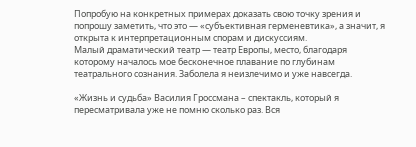Попробую на конкретных примерах доказать свою точку зрения и попрошу заметить, что это — «субъективная герменевтика», а значит, я открыта к интерпретационным спорам и дискуссиям.
Малый драматический театр — театр Европы, место, благодаря которому началось мое бесконечное плавание по глубинам театрального сознания. Заболела я неизлечимо и уже навсегда.

«Жизнь и судьба» Василия Гроссмана – спектакль, который я пересматривала уже не помню сколько раз. Вся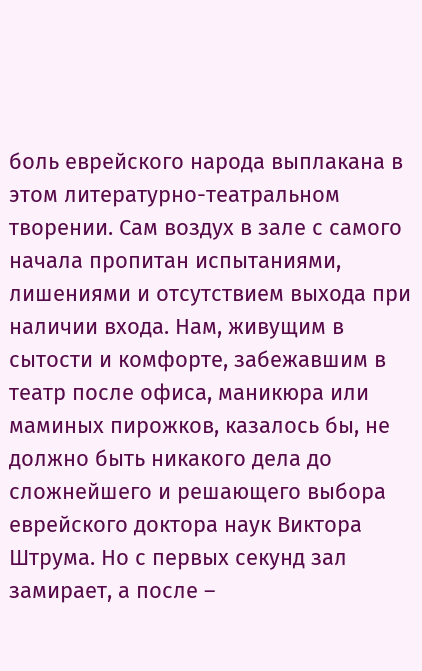боль еврейского народа выплакана в этом литературно-театральном творении. Сам воздух в зале с самого начала пропитан испытаниями, лишениями и отсутствием выхода при наличии входа. Нам, живущим в сытости и комфорте, забежавшим в театр после офиса, маникюра или маминых пирожков, казалось бы, не должно быть никакого дела до сложнейшего и решающего выбора еврейского доктора наук Виктора Штрума. Но с первых секунд зал замирает, а после –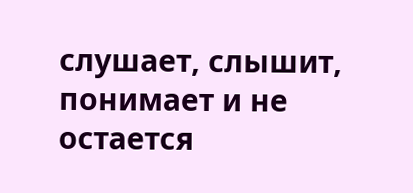слушает, слышит, понимает и не остается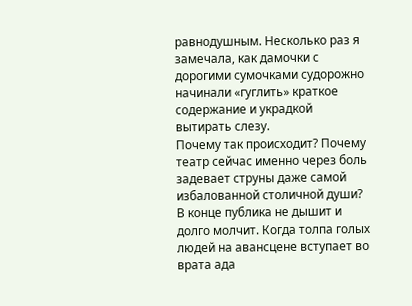равнодушным. Несколько раз я замечала, как дамочки с дорогими сумочками судорожно начинали «гуглить» краткое содержание и украдкой вытирать слезу.
Почему так происходит? Почему театр сейчас именно через боль задевает струны даже самой избалованной столичной души? В конце публика не дышит и долго молчит. Когда толпа голых людей на авансцене вступает во врата ада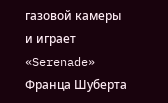газовой камеры и играет «Serenade» Франца Шуберта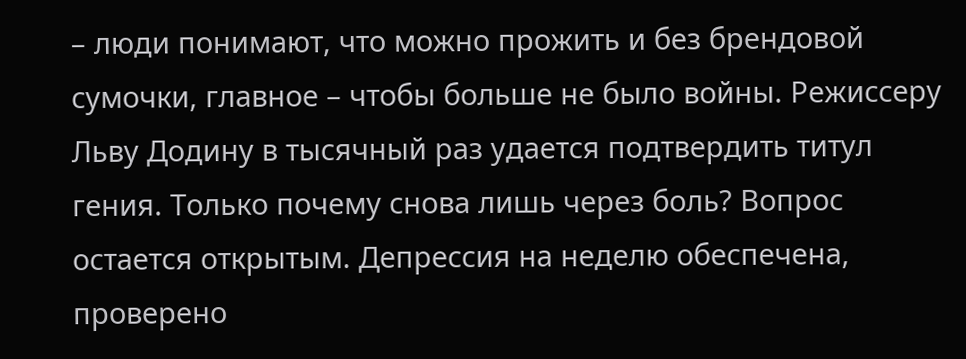– люди понимают, что можно прожить и без брендовой сумочки, главное – чтобы больше не было войны. Режиссеру Льву Додину в тысячный раз удается подтвердить титул гения. Только почему снова лишь через боль? Вопрос остается открытым. Депрессия на неделю обеспечена, проверено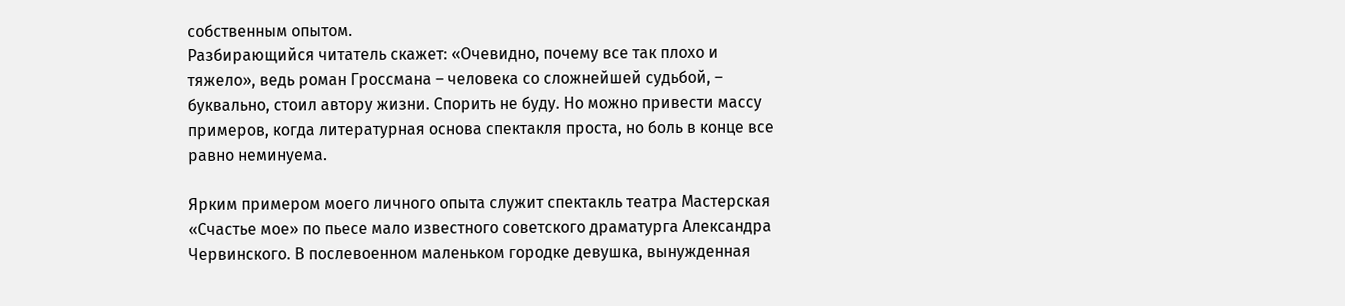собственным опытом.
Разбирающийся читатель скажет: «Очевидно, почему все так плохо и тяжело», ведь роман Гроссмана – человека со сложнейшей судьбой, – буквально, стоил автору жизни. Спорить не буду. Но можно привести массу примеров, когда литературная основа спектакля проста, но боль в конце все равно неминуема.

Ярким примером моего личного опыта служит спектакль театра Мастерская «Счастье мое» по пьесе мало известного советского драматурга Александра Червинского. В послевоенном маленьком городке девушка, вынужденная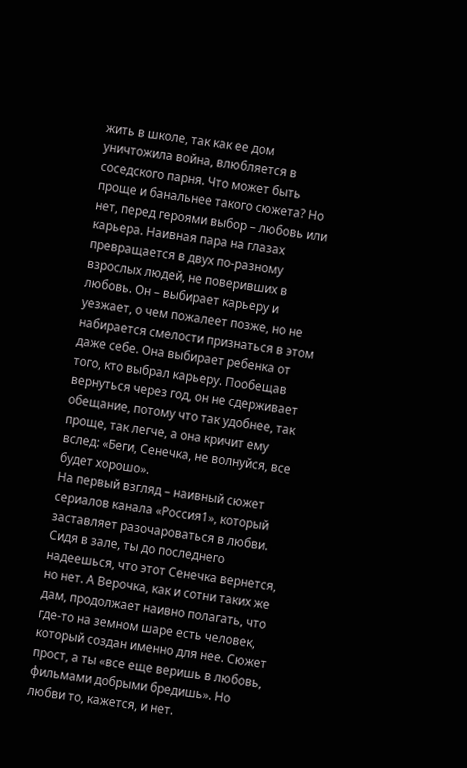жить в школе, так как ее дом уничтожила война, влюбляется в соседского парня. Что может быть проще и банальнее такого сюжета? Но нет, перед героями выбор – любовь или карьера. Наивная пара на глазах превращается в двух по-разному взрослых людей, не поверивших в любовь. Он – выбирает карьеру и уезжает, о чем пожалеет позже, но не набирается смелости признаться в этом даже себе. Она выбирает ребенка от того, кто выбрал карьеру. Пообещав вернуться через год, он не сдерживает обещание, потому что так удобнее, так проще, так легче, а она кричит ему вслед: «Беги, Сенечка, не волнуйся, все будет хорошо».
На первый взгляд – наивный сюжет сериалов канала «Россия1», который заставляет разочароваться в любви. Сидя в зале, ты до последнего надеешься, что этот Сенечка вернется, но нет. А Верочка, как и сотни таких же дам, продолжает наивно полагать, что где-то на земном шаре есть человек, который создан именно для нее. Сюжет прост, а ты «все еще веришь в любовь, фильмами добрыми бредишь». Но любви то, кажется, и нет.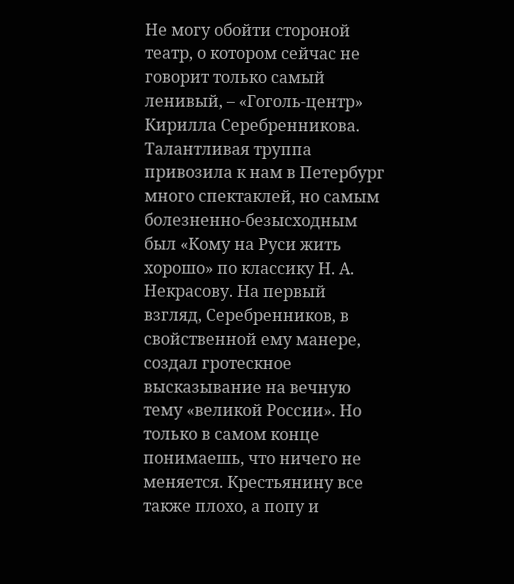Не могу обойти стороной театр, о котором сейчас не говорит только самый ленивый, – «Гоголь-центр» Кирилла Серебренникова. Талантливая труппа привозила к нам в Петербург много спектаклей, но самым болезненно-безысходным был «Кому на Руси жить хорошо» по классику Н. А. Некрасову. На первый взгляд, Серебренников, в свойственной ему манере, создал гротескное высказывание на вечную тему «великой России». Но только в самом конце понимаешь, что ничего не меняется. Крестьянину все также плохо, а попу и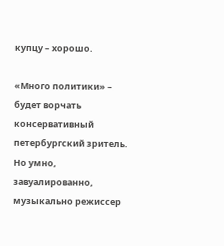купцу – хорошо.

«Много политики» – будет ворчать консервативный петербургский зритель. Но умно, завуалированно, музыкально режиссер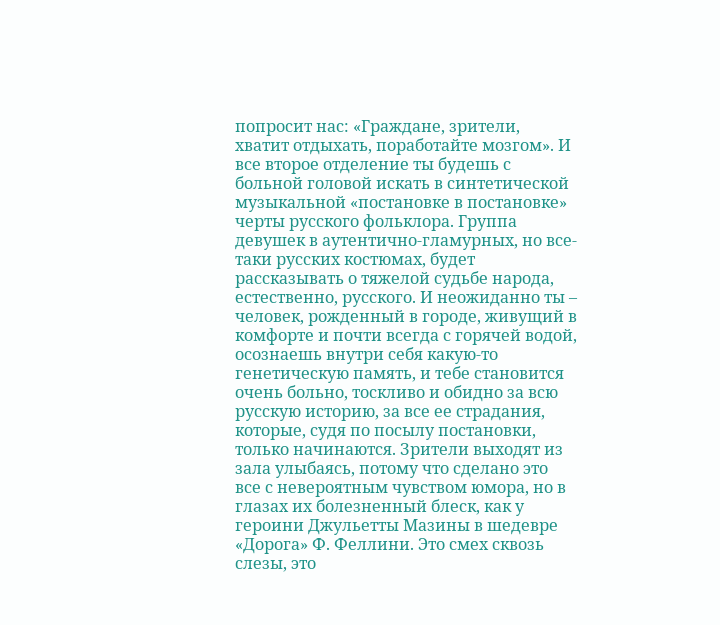попросит нас: «Граждане, зрители, хватит отдыхать, поработайте мозгом». И все второе отделение ты будешь с больной головой искать в синтетической музыкальной «постановке в постановке» черты русского фольклора. Группа девушек в аутентично-гламурных, но все-таки русских костюмах, будет рассказывать о тяжелой судьбе народа, естественно, русского. И неожиданно ты – человек, рожденный в городе, живущий в комфорте и почти всегда с горячей водой, осознаешь внутри себя какую-то генетическую память, и тебе становится очень больно, тоскливо и обидно за всю русскую историю, за все ее страдания, которые, судя по посылу постановки, только начинаются. Зрители выходят из зала улыбаясь, потому что сделано это все с невероятным чувством юмора, но в глазах их болезненный блеск, как у героини Джульетты Мазины в шедевре «Дорога» Ф. Феллини. Это смех сквозь слезы, это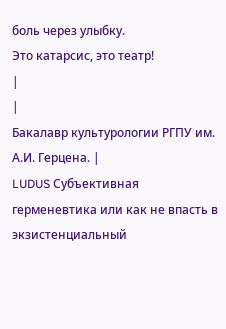боль через улыбку.
Это катарсис, это театр!
|
|
Бакалавр культурологии РГПУ им. А.И. Герцена. |
LUDUS Субъективная герменевтика или как не впасть в экзистенциальный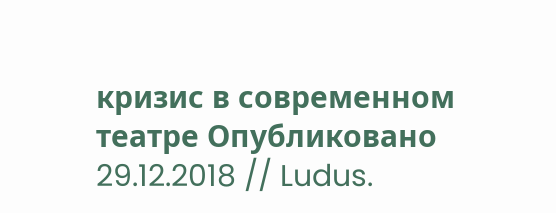кризис в современном театре Опубликовано 29.12.2018 // Ludus.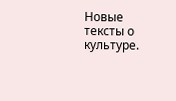Новые тексты о культуре.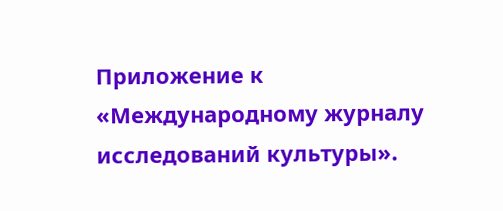Приложение к «Международному журналу исследований культуры».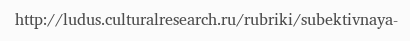http://ludus.culturalresearch.ru/rubriki/subektivnaya-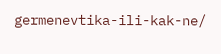germenevtika-ili-kak-ne/